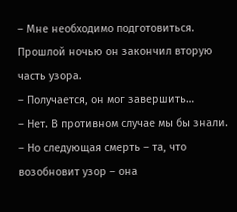– Мне необходимо подготовиться. Прошлой ночью он закончил вторую часть узора.
– Получается, он мог завершить…
– Нет. В противном случае мы бы знали.
– Но следующая смерть – та, что возобновит узор – она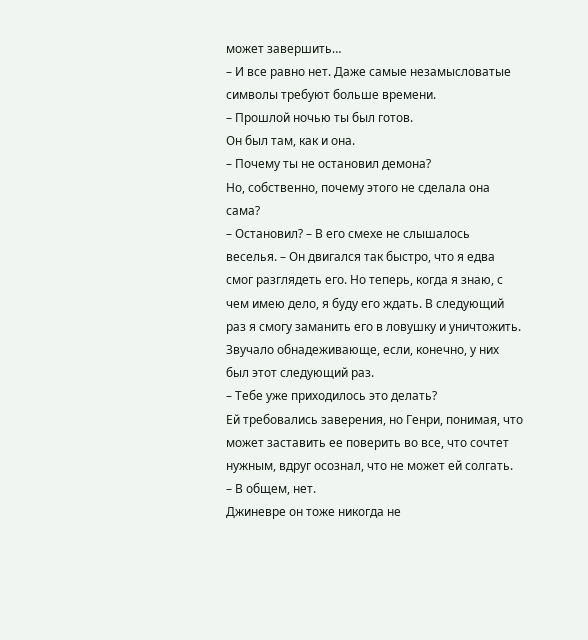может завершить…
– И все равно нет. Даже самые незамысловатые символы требуют больше времени.
– Прошлой ночью ты был готов.
Он был там, как и она.
– Почему ты не остановил демона?
Но, собственно, почему этого не сделала она сама?
– Остановил? – В его смехе не слышалось веселья. – Он двигался так быстро, что я едва смог разглядеть его. Но теперь, когда я знаю, с чем имею дело, я буду его ждать. В следующий раз я смогу заманить его в ловушку и уничтожить.
Звучало обнадеживающе, если, конечно, у них был этот следующий раз.
– Тебе уже приходилось это делать?
Ей требовались заверения, но Генри, понимая, что может заставить ее поверить во все, что сочтет нужным, вдруг осознал, что не может ей солгать.
– В общем, нет.
Джиневре он тоже никогда не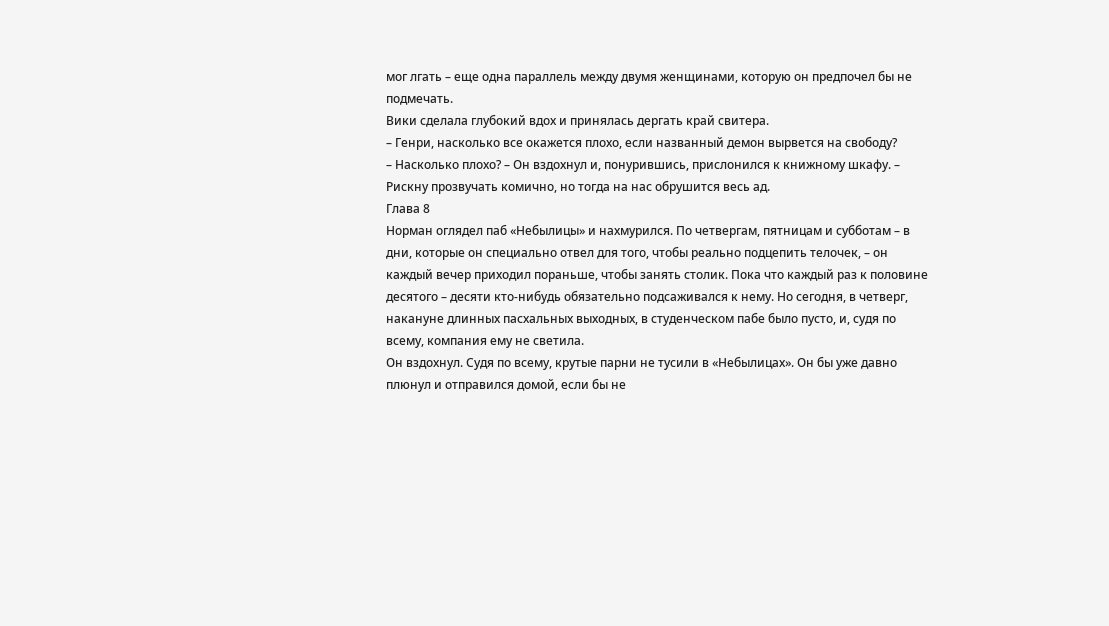мог лгать – еще одна параллель между двумя женщинами, которую он предпочел бы не подмечать.
Вики сделала глубокий вдох и принялась дергать край свитера.
– Генри, насколько все окажется плохо, если названный демон вырвется на свободу?
– Насколько плохо? – Он вздохнул и, понурившись, прислонился к книжному шкафу. – Рискну прозвучать комично, но тогда на нас обрушится весь ад.
Глава 8
Норман оглядел паб «Небылицы» и нахмурился. По четвергам, пятницам и субботам – в дни, которые он специально отвел для того, чтобы реально подцепить телочек, – он каждый вечер приходил пораньше, чтобы занять столик. Пока что каждый раз к половине десятого – десяти кто-нибудь обязательно подсаживался к нему. Но сегодня, в четверг, накануне длинных пасхальных выходных, в студенческом пабе было пусто, и, судя по всему, компания ему не светила.
Он вздохнул. Судя по всему, крутые парни не тусили в «Небылицах». Он бы уже давно плюнул и отправился домой, если бы не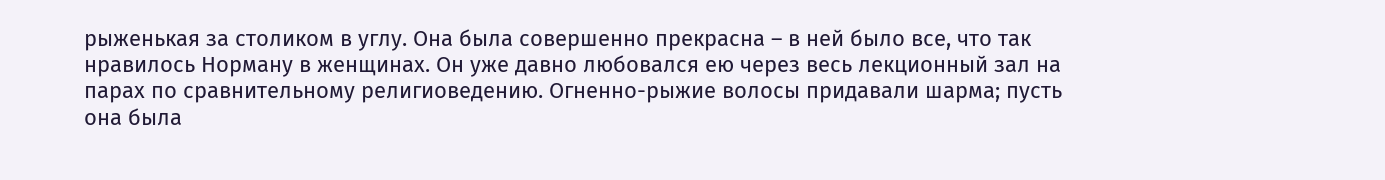рыженькая за столиком в углу. Она была совершенно прекрасна – в ней было все, что так нравилось Норману в женщинах. Он уже давно любовался ею через весь лекционный зал на парах по сравнительному религиоведению. Огненно-рыжие волосы придавали шарма; пусть она была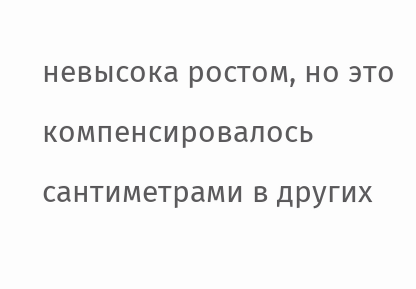невысока ростом, но это компенсировалось сантиметрами в других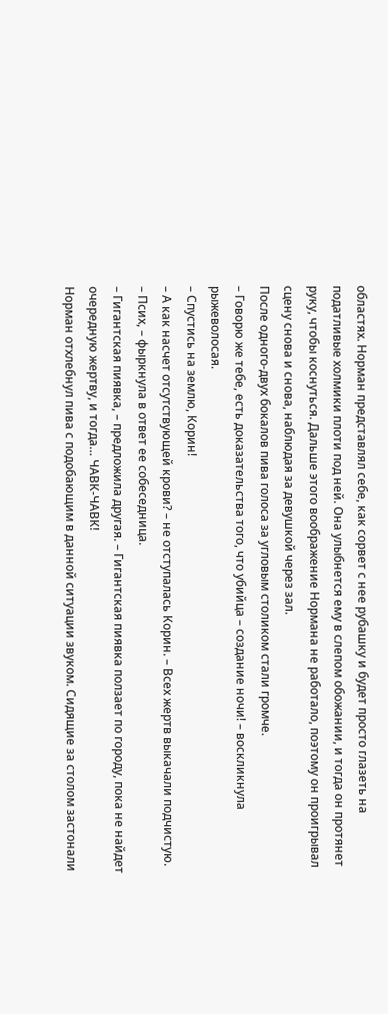областях. Норман представлял себе, как сорвет с нее рубашку и будет просто глазеть на податливые холмики плоти под ней. Она улыбнется ему в слепом обожании, и тогда он протянет руку, чтобы коснуться. Дальше этого воображение Нормана не работало, поэтому он проигрывал сцену снова и снова, наблюдая за девушкой через зал.
После одного-двух бокалов пива голоса за угловым столиком стали громче.
– Говорю же тебе, есть доказательства того, что убийца – создание ночи! – воскликнула рыжеволосая.
– Спустись на землю, Корин!
– А как насчет отсутствующей крови? – не отступалась Корин. – Всех жертв выкачали подчистую.
– Псих, – фыркнула в ответ ее собеседница.
– Гигантская пиявка, – предложила другая. – Гигантская пиявка ползает по городу, пока не найдет очередную жертву, и тогда… ЧАВК-ЧАВК!
Норман отхлебнул пива с подобающим в данной ситуации звуком. Сидящие за столом застонали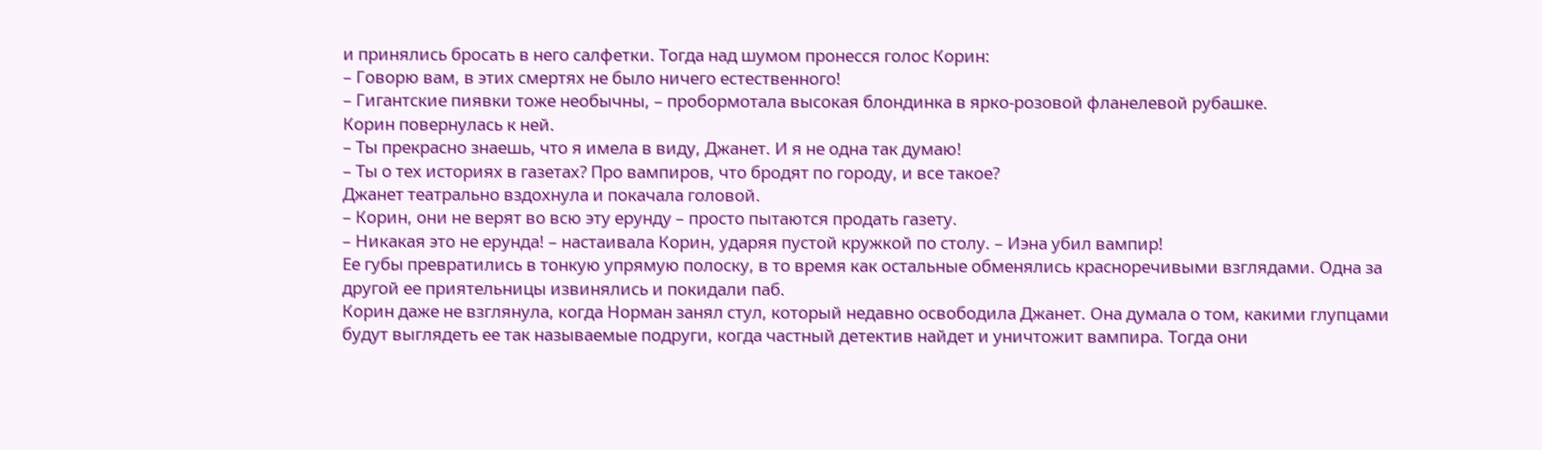и принялись бросать в него салфетки. Тогда над шумом пронесся голос Корин:
– Говорю вам, в этих смертях не было ничего естественного!
– Гигантские пиявки тоже необычны, – пробормотала высокая блондинка в ярко-розовой фланелевой рубашке.
Корин повернулась к ней.
– Ты прекрасно знаешь, что я имела в виду, Джанет. И я не одна так думаю!
– Ты о тех историях в газетах? Про вампиров, что бродят по городу, и все такое?
Джанет театрально вздохнула и покачала головой.
– Корин, они не верят во всю эту ерунду – просто пытаются продать газету.
– Никакая это не ерунда! – настаивала Корин, ударяя пустой кружкой по столу. – Иэна убил вампир!
Ее губы превратились в тонкую упрямую полоску, в то время как остальные обменялись красноречивыми взглядами. Одна за другой ее приятельницы извинялись и покидали паб.
Корин даже не взглянула, когда Норман занял стул, который недавно освободила Джанет. Она думала о том, какими глупцами будут выглядеть ее так называемые подруги, когда частный детектив найдет и уничтожит вампира. Тогда они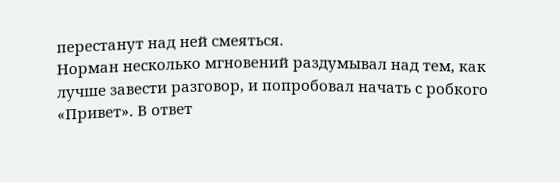перестанут над ней смеяться.
Норман несколько мгновений раздумывал над тем, как лучше завести разговор, и попробовал начать с робкого «Привет». В ответ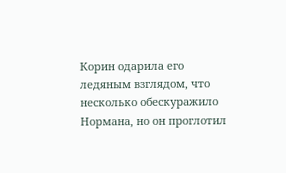Корин одарила его ледяным взглядом, что несколько обескуражило Нормана, но он проглотил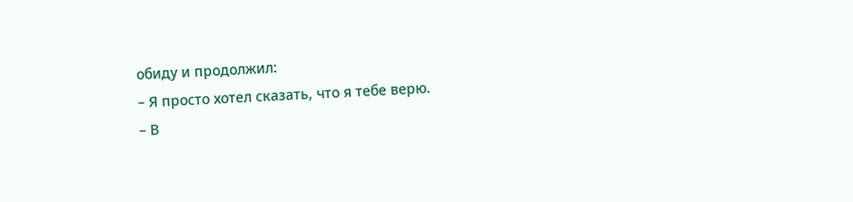обиду и продолжил:
– Я просто хотел сказать, что я тебе верю.
– В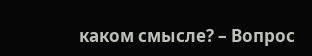каком смысле? – Вопрос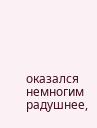оказался немногим радушнее,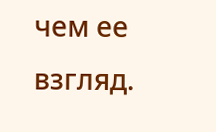чем ее взгляд.